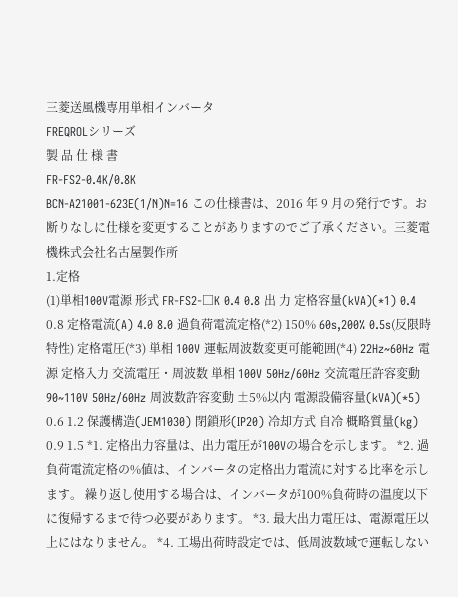三菱送風機専用単相インバータ
FREQROLシリーズ
製 品 仕 様 書
FR-FS2-0.4K/0.8K
BCN-A21001-623E(1/N)N=16 この仕様書は、2016 年 9 月の発行です。お断りなしに仕様を変更することがありますのでご了承ください。三菱電機株式会社名古屋製作所
1.定格
(1)単相100V電源 形式 FR-FS2-□K 0.4 0.8 出 力 定格容量(kVA)(*1) 0.4 0.8 定格電流(A) 4.0 8.0 過負荷電流定格(*2) 150% 60s,200% 0.5s(反限時特性) 定格電圧(*3) 単相 100V 運転周波数変更可能範囲(*4) 22Hz~60Hz 電 源 定格入力 交流電圧・周波数 単相 100V 50Hz/60Hz 交流電圧許容変動 90~110V 50Hz/60Hz 周波数許容変動 ±5%以内 電源設備容量(kVA)(*5) 0.6 1.2 保護構造(JEM1030) 閉鎖形(IP20) 冷却方式 自冷 概略質量(kg) 0.9 1.5 *1. 定格出力容量は、出力電圧が100Vの場合を示します。 *2. 過負荷電流定格の%値は、インバータの定格出力電流に対する比率を示します。 繰り返し使用する場合は、インバータが100%負荷時の温度以下に復帰するまで待つ必要があります。 *3. 最大出力電圧は、電源電圧以上にはなりません。 *4. 工場出荷時設定では、低周波数域で運転しない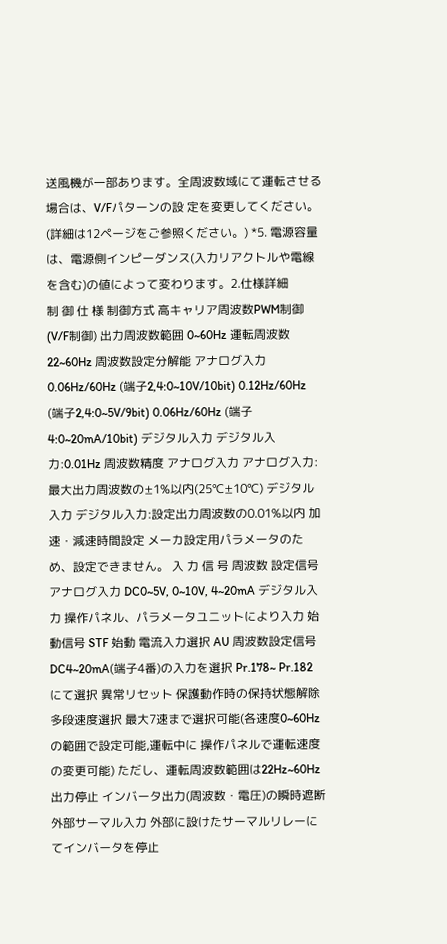送風機が一部あります。全周波数域にて運転させる場合は、V/Fパターンの設 定を変更してください。(詳細は12ページをご参照ください。) *5. 電源容量は、電源側インピーダンス(入力リアクトルや電線を含む)の値によって変わります。2.仕様詳細
制 御 仕 様 制御方式 高キャリア周波数PWM制御(V/F制御) 出力周波数範囲 0~60Hz 運転周波数22~60Hz 周波数設定分解能 アナログ入力 0.06Hz/60Hz (端子2,4:0~10V/10bit) 0.12Hz/60Hz (端子2,4:0~5V/9bit) 0.06Hz/60Hz (端子4:0~20mA/10bit) デジタル入力 デジタル入力:0.01Hz 周波数精度 アナログ入力 アナログ入力:最大出力周波数の±1%以内(25℃±10℃) デジタル入力 デジタル入力:設定出力周波数の0.01%以内 加速・減速時間設定 メーカ設定用パラメータのため、設定できません。 入 力 信 号 周波数 設定信号 アナログ入力 DC0~5V, 0~10V, 4~20mA デジタル入力 操作パネル、パラメータユニットにより入力 始動信号 STF 始動 電流入力選択 AU 周波数設定信号DC4~20mA(端子4番)の入力を選択 Pr.178~ Pr.182 にて選択 異常リセット 保護動作時の保持状態解除 多段速度選択 最大7速まで選択可能(各速度0~60Hzの範囲で設定可能,運転中に 操作パネルで運転速度の変更可能) ただし、運転周波数範囲は22Hz~60Hz 出力停止 インバータ出力(周波数・電圧)の瞬時遮断 外部サーマル入力 外部に設けたサーマルリレーにてインバータを停止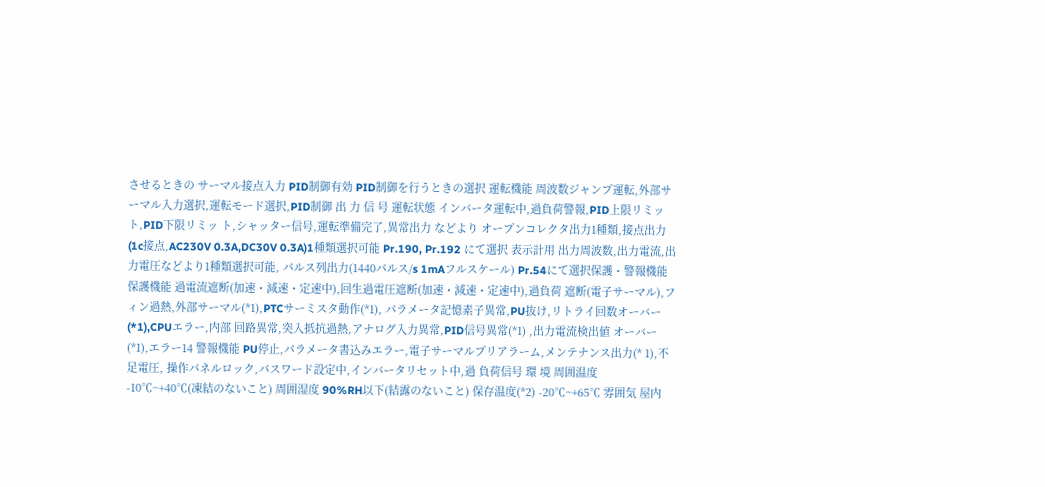させるときの サーマル接点入力 PID制御有効 PID制御を行うときの選択 運転機能 周波数ジャンプ運転,外部サーマル入力選択,運転モード選択,PID制御 出 力 信 号 運転状態 インバータ運転中,過負荷警報,PID上限リミット,PID下限リミッ ト,シャッター信号,運転準備完了,異常出力 などより オープンコレクタ出力1種類,接点出力(1c接点,AC230V 0.3A,DC30V 0.3A)1種類選択可能 Pr.190, Pr.192 にて選択 表示計用 出力周波数,出力電流,出力電圧などより1種類選択可能, パルス列出力(1440パルス/s 1mAフルスケール) Pr.54にて選択保護・警報機能 保護機能 過電流遮断(加速・減速・定速中),回生過電圧遮断(加速・減速・定速中),過負荷 遮断(電子サーマル),フィン過熱,外部サーマル(*1),PTCサーミスタ動作(*1), パラメータ記憶素子異常,PU抜け,リトライ回数オーバー(*1),CPUエラー,内部 回路異常,突入抵抗過熱,アナログ入力異常,PID信号異常(*1) ,出力電流検出値 オーバー(*1),エラー14 警報機能 PU停止,パラメータ書込みエラー,電子サーマルプリアラーム,メンテナンス出力(* 1),不足電圧, 操作パネルロック,パスワード設定中,インバータリセット中,過 負荷信号 環 境 周囲温度 -10℃~+40℃(凍結のないこと) 周囲湿度 90%RH以下(結露のないこと) 保存温度(*2) -20℃~+65℃ 雰囲気 屋内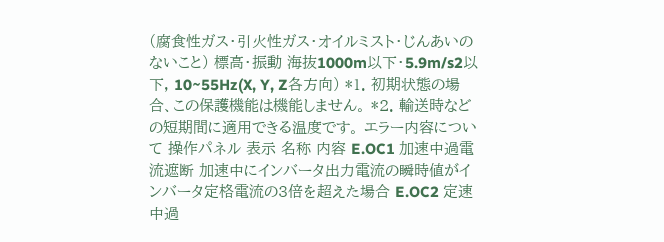(腐食性ガス・引火性ガス・オイルミスト・じんあいのないこと) 標高・振動 海抜1000m以下・5.9m/s2以下, 10~55Hz(X, Y, Z各方向) *1. 初期状態の場合、この保護機能は機能しません。 *2. 輸送時などの短期間に適用できる温度です。 エラー内容について 操作パネル 表示 名称 内容 E.OC1 加速中過電流遮断 加速中にインバータ出力電流の瞬時値がインバータ定格電流の3倍を超えた場合 E.OC2 定速中過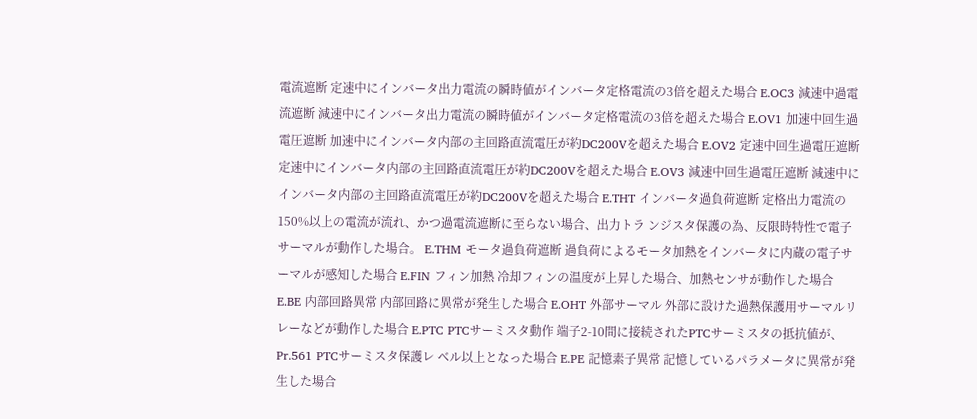電流遮断 定速中にインバータ出力電流の瞬時値がインバータ定格電流の3倍を超えた場合 E.OC3 減速中過電流遮断 減速中にインバータ出力電流の瞬時値がインバータ定格電流の3倍を超えた場合 E.OV1 加速中回生過電圧遮断 加速中にインバータ内部の主回路直流電圧が約DC200Vを超えた場合 E.OV2 定速中回生過電圧遮断 定速中にインバータ内部の主回路直流電圧が約DC200Vを超えた場合 E.OV3 減速中回生過電圧遮断 減速中にインバータ内部の主回路直流電圧が約DC200Vを超えた場合 E.THT インバータ過負荷遮断 定格出力電流の150%以上の電流が流れ、かつ過電流遮断に至らない場合、出力トラ ンジスタ保護の為、反限時特性で電子サーマルが動作した場合。 E.THM モータ過負荷遮断 過負荷によるモータ加熱をインバータに内蔵の電子サーマルが感知した場合 E.FIN フィン加熱 冷却フィンの温度が上昇した場合、加熱センサが動作した場合 E.BE 内部回路異常 内部回路に異常が発生した場合 E.OHT 外部サーマル 外部に設けた過熱保護用サーマルリレーなどが動作した場合 E.PTC PTCサーミスタ動作 端子2-10間に接続されたPTCサーミスタの抵抗値が、Pr.561 PTCサーミスタ保護レ ベル以上となった場合 E.PE 記憶素子異常 記憶しているパラメータに異常が発生した場合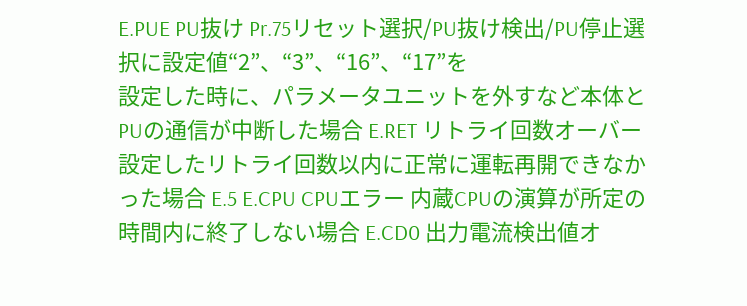E.PUE PU抜け Pr.75リセット選択/PU抜け検出/PU停止選択に設定値“2”、“3”、“16”、“17”を
設定した時に、パラメータユニットを外すなど本体とPUの通信が中断した場合 E.RET リトライ回数オーバー 設定したリトライ回数以内に正常に運転再開できなかった場合 E.5 E.CPU CPUエラー 内蔵CPUの演算が所定の時間内に終了しない場合 E.CD0 出力電流検出値オ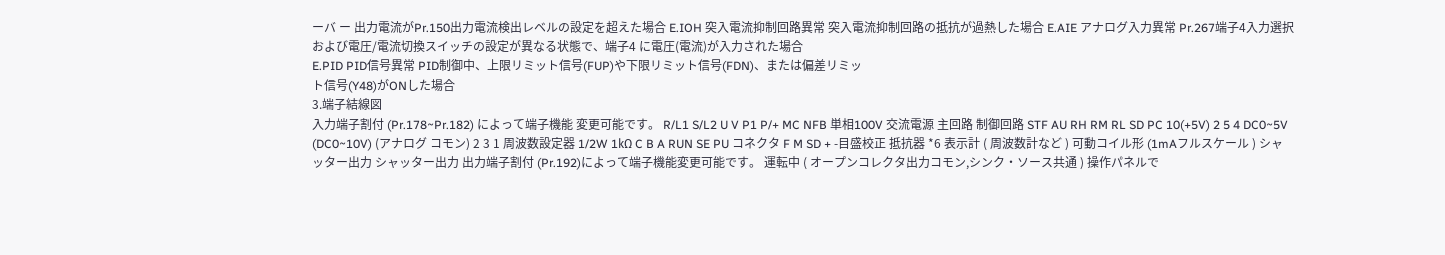ーバ ー 出力電流がPr.150出力電流検出レベルの設定を超えた場合 E.IOH 突入電流抑制回路異常 突入電流抑制回路の抵抗が過熱した場合 E.AIE アナログ入力異常 Pr.267端子4入力選択および電圧/電流切換スイッチの設定が異なる状態で、端子4 に電圧(電流)が入力された場合
E.PID PID信号異常 PID制御中、上限リミット信号(FUP)や下限リミット信号(FDN)、または偏差リミッ
ト信号(Y48)がONした場合
3.端子結線図
入力端子割付 (Pr.178~Pr.182) によって端子機能 変更可能です。 R/L1 S/L2 U V P1 P/+ MC NFB 単相100V 交流電源 主回路 制御回路 STF AU RH RM RL SD PC 10(+5V) 2 5 4 DC0~5V (DC0~10V) (アナログ コモン) 2 3 1 周波数設定器 1/2W 1kΩ C B A RUN SE PU コネクタ F M SD + -目盛校正 抵抗器 *6 表示計 ( 周波数計など ) 可動コイル形 (1mAフルスケール ) シャッター出力 シャッター出力 出力端子割付 (Pr.192)によって端子機能変更可能です。 運転中 ( オープンコレクタ出力コモン,シンク・ソース共通 ) 操作パネルで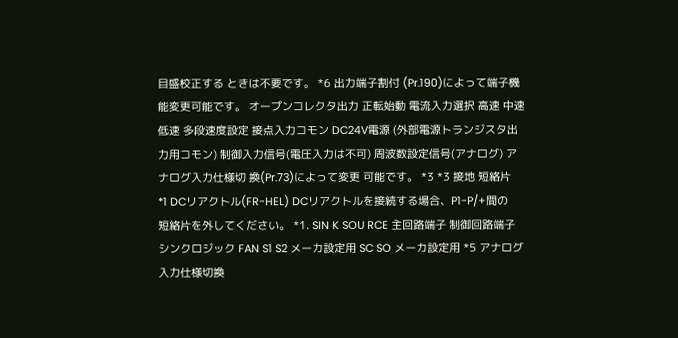目盛校正する ときは不要です。 *6 出力端子割付 (Pr.190)によって端子機能変更可能です。 オープンコレクタ出力 正転始動 電流入力選択 高速 中速 低速 多段速度設定 接点入力コモン DC24V電源 (外部電源トランジスタ出力用コモン) 制御入力信号(電圧入力は不可) 周波数設定信号(アナログ) アナログ入力仕様切 換(Pr.73)によって変更 可能です。 *3 *3 接地 短絡片 *1 DCリアクトル(FR-HEL) DCリアクトルを接続する場合、P1-P/+間の 短絡片を外してください。 *1. SIN K SOU RCE 主回路端子 制御回路端子 シンクロジック FAN S1 S2 メーカ設定用 SC SO メーカ設定用 *5 アナログ入力仕様切換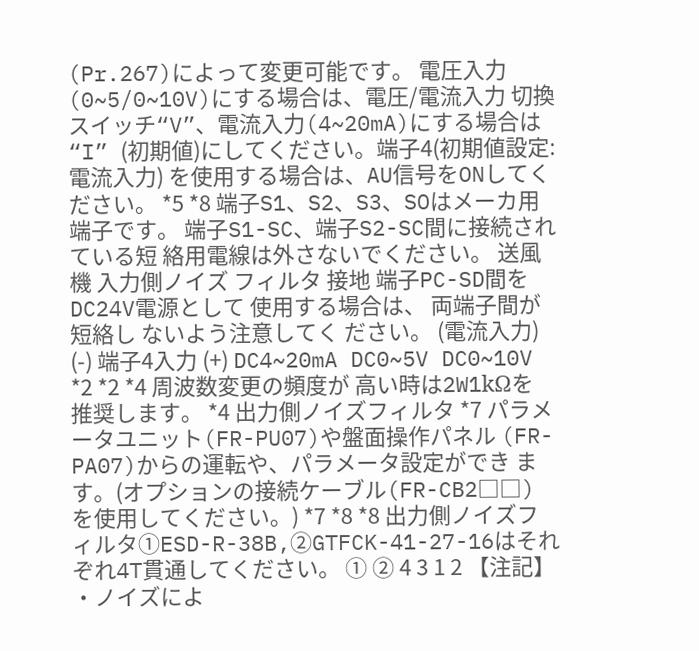(Pr.267)によって変更可能です。 電圧入力(0~5/0~10V)にする場合は、電圧/電流入力 切換スイッチ“V”、電流入力(4~20mA)にする場合は“I” (初期値)にしてください。端子4(初期値設定:電流入力) を使用する場合は、AU信号をONしてください。 *5 *8 端子S1、S2、S3、SOはメーカ用端子です。 端子S1-SC、端子S2-SC間に接続されている短 絡用電線は外さないでください。 送風機 入力側ノイズ フィルタ 接地 端子PC-SD間を DC24V電源として 使用する場合は、 両端子間が短絡し ないよう注意してく ださい。 (電流入力) (-) 端子4入力 (+) DC4~20mA DC0~5V DC0~10V *2 *2 *4 周波数変更の頻度が 高い時は2W1kΩを 推奨します。 *4 出力側ノイズフィルタ *7 パラメータユニット(FR-PU07)や盤面操作パネル (FR-PA07)からの運転や、パラメータ設定ができ ます。(オプションの接続ケーブル(FR-CB2□□) を使用してください。) *7 *8 *8 出力側ノイズフィルタ①ESD-R-38B,②GTFCK-41-27-16はそれぞれ4T貫通してください。 ① ② 4 3 1 2 【注記】 ・ノイズによ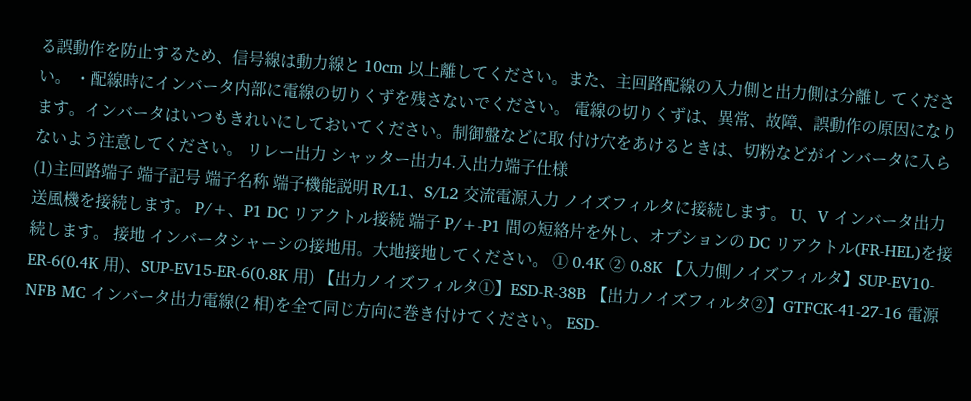る誤動作を防止するため、信号線は動力線と 10cm 以上離してください。また、主回路配線の入力側と出力側は分離し てください。 ・配線時にインバータ内部に電線の切りくずを残さないでください。 電線の切りくずは、異常、故障、誤動作の原因になります。インバータはいつもきれいにしておいてください。制御盤などに取 付け穴をあけるときは、切粉などがインバータに入らないよう注意してください。 リレー出力 シャッター出力4.入出力端子仕様
(1)主回路端子 端子記号 端子名称 端子機能説明 R/L1、S/L2 交流電源入力 ノイズフィルタに接続します。 U、V インバータ出力 送風機を接続します。 P/+、P1 DC リアクトル接続 端子 P/+-P1 間の短絡片を外し、オプションの DC リアクトル(FR-HEL)を接続します。 接地 インバータシャーシの接地用。大地接地してください。 ① 0.4K ② 0.8K 【入力側ノイズフィルタ】SUP-EV10-ER-6(0.4K 用)、SUP-EV15-ER-6(0.8K 用) 【出力ノイズフィルタ①】ESD-R-38B 【出力ノイズフィルタ②】GTFCK-41-27-16 電源 NFB MC インバータ出力電線(2 相)を全て同じ方向に巻き付けてください。 ESD-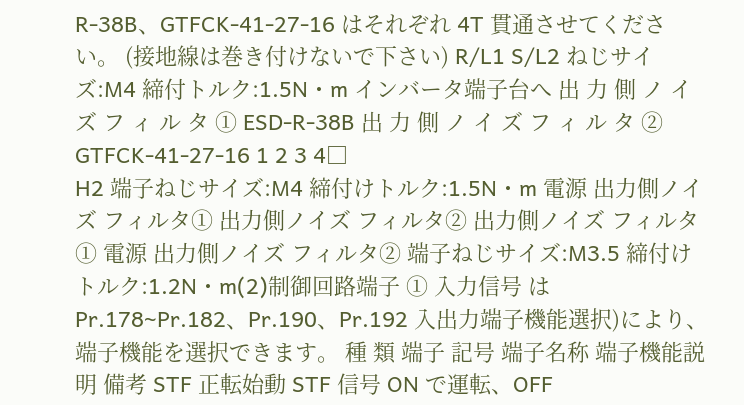R-38B、GTFCK-41-27-16 はそれぞれ 4T 貫通させてください。 (接地線は巻き付けないで下さい) R/L1 S/L2 ねじサイズ:M4 締付トルク:1.5N・m インバータ端子台へ 出 力 側 ノ イ ズ フ ィ ル タ ① ESD-R-38B 出 力 側 ノ イ ズ フ ィ ル タ ② GTFCK-41-27-16 1 2 3 4□
H2 端子ねじサイズ:M4 締付けトルク:1.5N・m 電源 出力側ノイズ フィルタ① 出力側ノイズ フィルタ② 出力側ノイズ フィルタ① 電源 出力側ノイズ フィルタ② 端子ねじサイズ:M3.5 締付けトルク:1.2N・m(2)制御回路端子 ① 入力信号 は Pr.178~Pr.182、Pr.190、Pr.192 入出力端子機能選択)により、端子機能を選択できます。 種 類 端子 記号 端子名称 端子機能説明 備考 STF 正転始動 STF 信号 ON で運転、OFF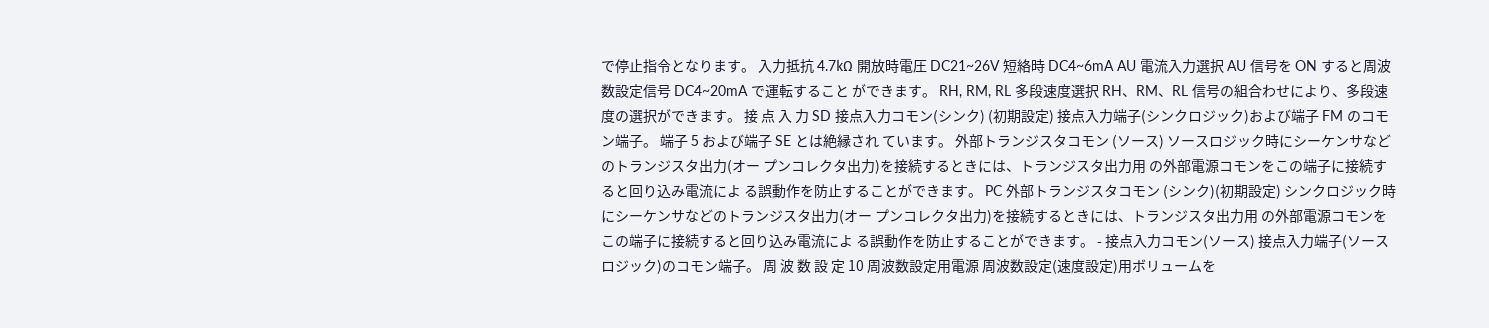で停止指令となります。 入力抵抗 4.7kΩ 開放時電圧 DC21~26V 短絡時 DC4~6mA AU 電流入力選択 AU 信号を ON すると周波数設定信号 DC4~20mA で運転すること ができます。 RH, RM, RL 多段速度選択 RH、RM、RL 信号の組合わせにより、多段速度の選択ができます。 接 点 入 力 SD 接点入力コモン(シンク) (初期設定) 接点入力端子(シンクロジック)および端子 FM のコモン端子。 端子 5 および端子 SE とは絶縁され ています。 外部トランジスタコモン (ソース) ソースロジック時にシーケンサなどのトランジスタ出力(オー プンコレクタ出力)を接続するときには、トランジスタ出力用 の外部電源コモンをこの端子に接続すると回り込み電流によ る誤動作を防止することができます。 PC 外部トランジスタコモン (シンク)(初期設定) シンクロジック時にシーケンサなどのトランジスタ出力(オー プンコレクタ出力)を接続するときには、トランジスタ出力用 の外部電源コモンをこの端子に接続すると回り込み電流によ る誤動作を防止することができます。 - 接点入力コモン(ソース) 接点入力端子(ソースロジック)のコモン端子。 周 波 数 設 定 10 周波数設定用電源 周波数設定(速度設定)用ボリュームを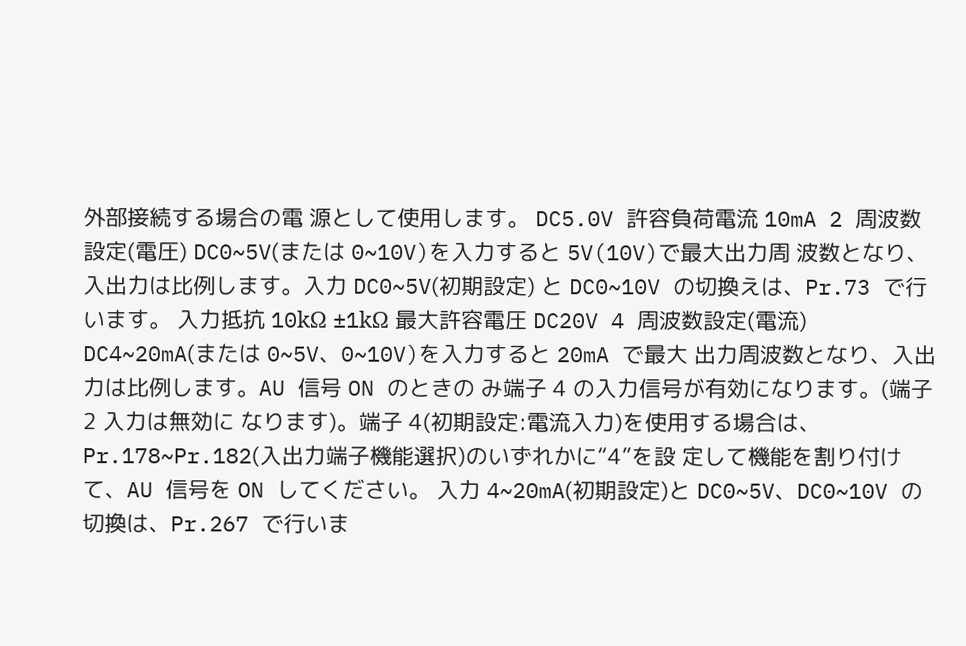外部接続する場合の電 源として使用します。 DC5.0V 許容負荷電流 10mA 2 周波数設定(電圧) DC0~5V(または 0~10V)を入力すると 5V(10V)で最大出力周 波数となり、入出力は比例します。入力 DC0~5V(初期設定) と DC0~10V の切換えは、Pr.73 で行います。 入力抵抗 10kΩ ±1kΩ 最大許容電圧 DC20V 4 周波数設定(電流) DC4~20mA(または 0~5V、0~10V)を入力すると 20mA で最大 出力周波数となり、入出力は比例します。AU 信号 ON のときの み端子 4 の入力信号が有効になります。(端子 2 入力は無効に なります)。端子 4(初期設定:電流入力)を使用する場合は、 Pr.178~Pr.182(入出力端子機能選択)のいずれかに“4”を設 定して機能を割り付けて、AU 信号を ON してください。 入力 4~20mA(初期設定)と DC0~5V、DC0~10V の切換は、Pr.267 で行いま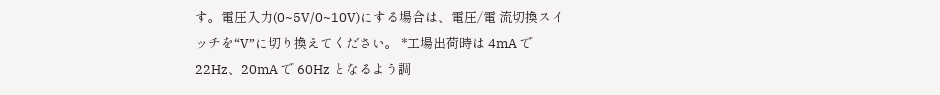す。電圧入力(0~5V/0~10V)にする場合は、電圧/電 流切換スイッチを“V”に切り換えてください。 *工場出荷時は 4mA で 22Hz、20mA で 60Hz となるよう調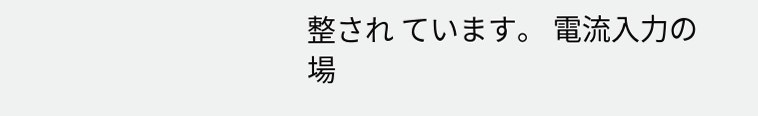整され ています。 電流入力の場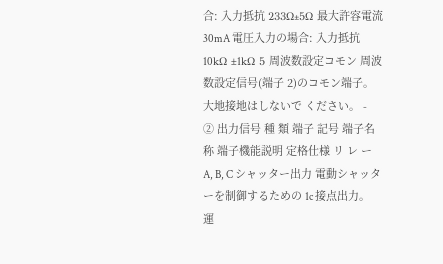合: 入力抵抗 233Ω±5Ω 最大許容電流 30mA 電圧入力の場合: 入力抵抗 10kΩ ±1kΩ 5 周波数設定コモン 周波数設定信号(端子 2)のコモン端子。大地接地はしないで ください。 -
② 出力信号 種 類 端子 記号 端子名称 端子機能説明 定格仕様 リ レ ー A, B, C シャッター出力 電動シャッターを制御するための 1c 接点出力。 運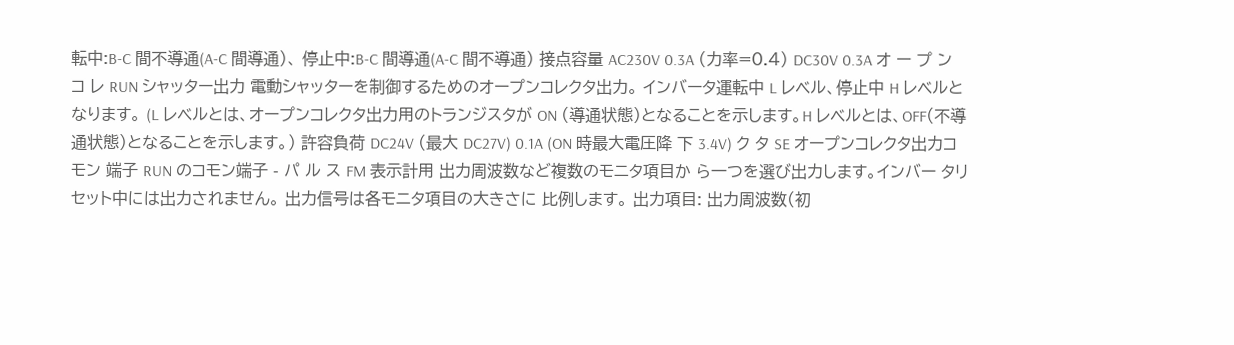転中:B-C 間不導通(A-C 間導通)、 停止中:B-C 間導通(A-C 間不導通) 接点容量 AC230V 0.3A (力率=0.4) DC30V 0.3A オ ー プ ン コ レ RUN シャッター出力 電動シャッターを制御するためのオープンコレクタ出力。 インバータ運転中 L レベル、停止中 H レベルとなります。 (L レベルとは、オープンコレクタ出力用のトランジスタが ON (導通状態)となることを示します。H レベルとは、OFF(不導 通状態)となることを示します。) 許容負荷 DC24V (最大 DC27V) 0.1A (ON 時最大電圧降 下 3.4V) ク タ SE オープンコレクタ出力コ モン 端子 RUN のコモン端子 - パ ル ス FM 表示計用 出力周波数など複数のモニタ項目か ら一つを選び出力します。インバー タリセット中には出力されません。 出力信号は各モニタ項目の大きさに 比例します。 出力項目: 出力周波数(初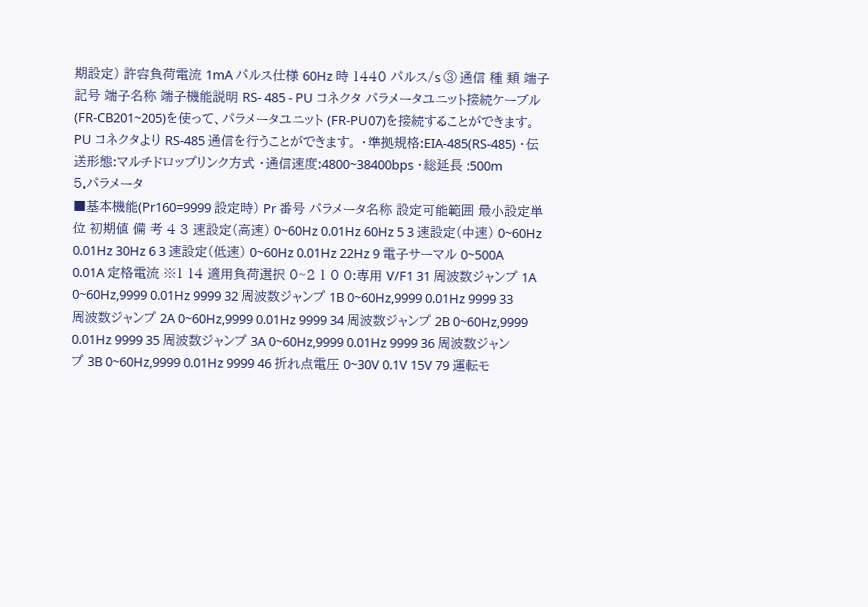期設定) 許容負荷電流 1mA パルス仕様 60Hz 時 1440 パルス/s ③ 通信 種 類 端子 記号 端子名称 端子機能説明 RS- 485 - PU コネクタ パラメータユニット接続ケーブル(FR-CB201~205)を使って、パラメータユニット (FR-PU07)を接続することができます。 PU コネクタより RS-485 通信を行うことができます。 ・準拠規格:EIA-485(RS-485) ・伝送形態:マルチドロップリンク方式 ・通信速度:4800~38400bps ・総延長 :500m
5.パラメータ
■基本機能(Pr160=9999 設定時) Pr 番号 パラメータ名称 設定可能範囲 最小設定単位 初期値 備 考 4 3 速設定(高速) 0~60Hz 0.01Hz 60Hz 5 3 速設定(中速) 0~60Hz 0.01Hz 30Hz 6 3 速設定(低速) 0~60Hz 0.01Hz 22Hz 9 電子サーマル 0~500A 0.01A 定格電流 ※1 14 適用負荷選択 0~2 1 0 0:専用 V/F1 31 周波数ジャンプ 1A 0~60Hz,9999 0.01Hz 9999 32 周波数ジャンプ 1B 0~60Hz,9999 0.01Hz 9999 33 周波数ジャンプ 2A 0~60Hz,9999 0.01Hz 9999 34 周波数ジャンプ 2B 0~60Hz,9999 0.01Hz 9999 35 周波数ジャンプ 3A 0~60Hz,9999 0.01Hz 9999 36 周波数ジャンプ 3B 0~60Hz,9999 0.01Hz 9999 46 折れ点電圧 0~30V 0.1V 15V 79 運転モ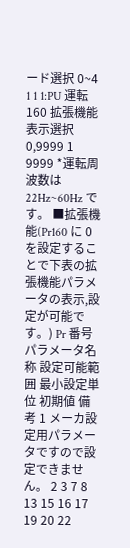ード選択 0~4 1 1 1:PU 運転 160 拡張機能表示選択 0,9999 1 9999 *運転周波数は 22Hz~60Hz です。 ■拡張機能(Pr160 に 0 を設定することで下表の拡張機能パラメータの表示,設定が可能です。) Pr 番号 パラメータ名称 設定可能範囲 最小設定単位 初期値 備 考 1 メーカ設定用パラメータですので設定できません。 2 3 7 8 13 15 16 17 19 20 22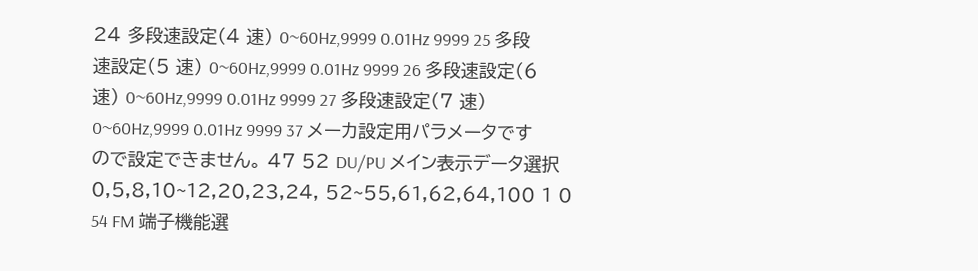24 多段速設定(4 速) 0~60Hz,9999 0.01Hz 9999 25 多段速設定(5 速) 0~60Hz,9999 0.01Hz 9999 26 多段速設定(6 速) 0~60Hz,9999 0.01Hz 9999 27 多段速設定(7 速) 0~60Hz,9999 0.01Hz 9999 37 メーカ設定用パラメータですので設定できません。 47 52 DU/PU メイン表示データ選択 0,5,8,10~12,20,23,24, 52~55,61,62,64,100 1 0 54 FM 端子機能選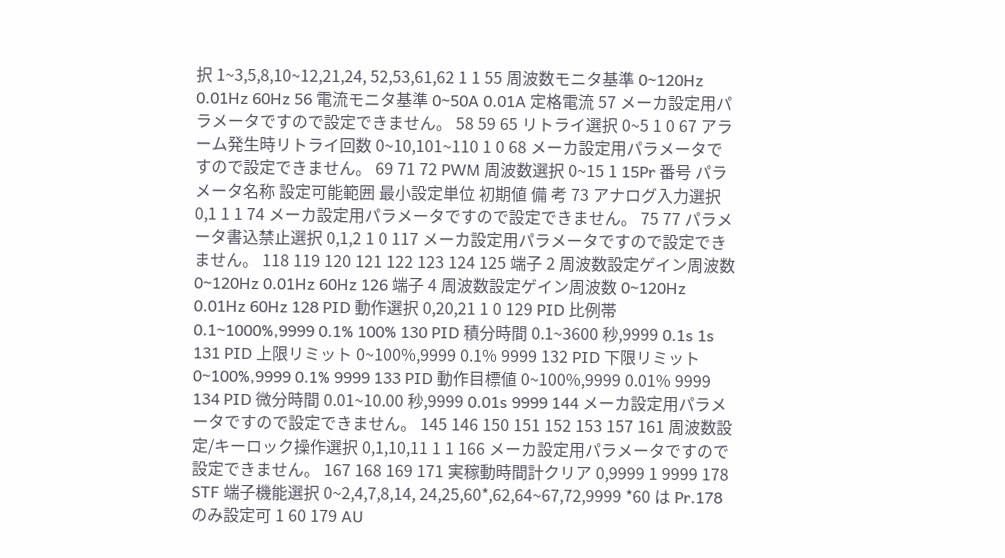択 1~3,5,8,10~12,21,24, 52,53,61,62 1 1 55 周波数モニタ基準 0~120Hz 0.01Hz 60Hz 56 電流モニタ基準 0~50A 0.01A 定格電流 57 メーカ設定用パラメータですので設定できません。 58 59 65 リトライ選択 0~5 1 0 67 アラーム発生時リトライ回数 0~10,101~110 1 0 68 メーカ設定用パラメータですので設定できません。 69 71 72 PWM 周波数選択 0~15 1 15Pr 番号 パラメータ名称 設定可能範囲 最小設定単位 初期値 備 考 73 アナログ入力選択 0,1 1 1 74 メーカ設定用パラメータですので設定できません。 75 77 パラメータ書込禁止選択 0,1,2 1 0 117 メーカ設定用パラメータですので設定できません。 118 119 120 121 122 123 124 125 端子 2 周波数設定ゲイン周波数 0~120Hz 0.01Hz 60Hz 126 端子 4 周波数設定ゲイン周波数 0~120Hz 0.01Hz 60Hz 128 PID 動作選択 0,20,21 1 0 129 PID 比例帯 0.1~1000%,9999 0.1% 100% 130 PID 積分時間 0.1~3600 秒,9999 0.1s 1s 131 PID 上限リミット 0~100%,9999 0.1% 9999 132 PID 下限リミット 0~100%,9999 0.1% 9999 133 PID 動作目標値 0~100%,9999 0.01% 9999 134 PID 微分時間 0.01~10.00 秒,9999 0.01s 9999 144 メーカ設定用パラメータですので設定できません。 145 146 150 151 152 153 157 161 周波数設定/キーロック操作選択 0,1,10,11 1 1 166 メーカ設定用パラメータですので設定できません。 167 168 169 171 実稼動時間計クリア 0,9999 1 9999 178 STF 端子機能選択 0~2,4,7,8,14, 24,25,60*,62,64~67,72,9999 *60 は Pr.178 のみ設定可 1 60 179 AU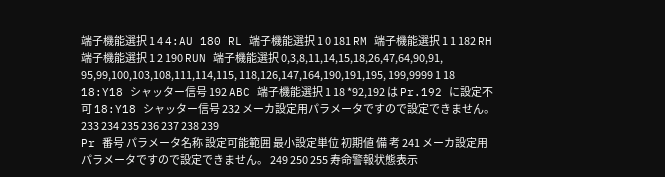端子機能選択 1 4 4:AU 180 RL 端子機能選択 1 0 181 RM 端子機能選択 1 1 182 RH 端子機能選択 1 2 190 RUN 端子機能選択 0,3,8,11,14,15,18,26,47,64,90,91, 95,99,100,103,108,111,114,115, 118,126,147,164,190,191,195, 199,9999 1 18 18:Y18 シャッター信号 192 ABC 端子機能選択 1 18 *92,192 は Pr.192 に設定不可 18:Y18 シャッター信号 232 メーカ設定用パラメータですので設定できません。 233 234 235 236 237 238 239
Pr 番号 パラメータ名称 設定可能範囲 最小設定単位 初期値 備 考 241 メーカ設定用パラメータですので設定できません。 249 250 255 寿命警報状態表示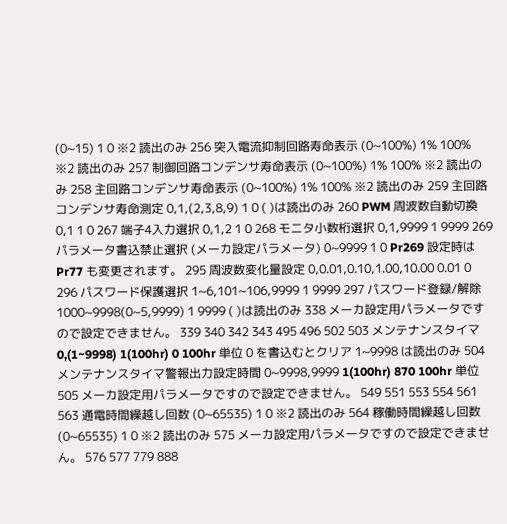(0~15) 1 0 ※2 読出のみ 256 突入電流抑制回路寿命表示 (0~100%) 1% 100% ※2 読出のみ 257 制御回路コンデンサ寿命表示 (0~100%) 1% 100% ※2 読出のみ 258 主回路コンデンサ寿命表示 (0~100%) 1% 100% ※2 読出のみ 259 主回路コンデンサ寿命測定 0,1,(2,3,8,9) 1 0 ( )は読出のみ 260 PWM 周波数自動切換 0,1 1 0 267 端子4入力選択 0,1,2 1 0 268 モニタ小数桁選択 0,1,9999 1 9999 269 パラメータ書込禁止選択 (メーカ設定パラメータ) 0~9999 1 0 Pr269 設定時は Pr77 も変更されます。 295 周波数変化量設定 0,0.01,0.10,1.00,10.00 0.01 0 296 パスワード保護選択 1~6,101~106,9999 1 9999 297 パスワード登録/解除 1000~9998(0~5,9999) 1 9999 ( )は読出のみ 338 メーカ設定用パラメータですので設定できません。 339 340 342 343 495 496 502 503 メンテナンスタイマ 0,(1~9998) 1(100hr) 0 100hr 単位 0 を書込むとクリア 1~9998 は読出のみ 504 メンテナンスタイマ警報出力設定時間 0~9998,9999 1(100hr) 870 100hr 単位 505 メーカ設定用パラメータですので設定できません。 549 551 553 554 561 563 通電時間繰越し回数 (0~65535) 1 0 ※2 読出のみ 564 稼働時間繰越し回数 (0~65535) 1 0 ※2 読出のみ 575 メーカ設定用パラメータですので設定できません。 576 577 779 888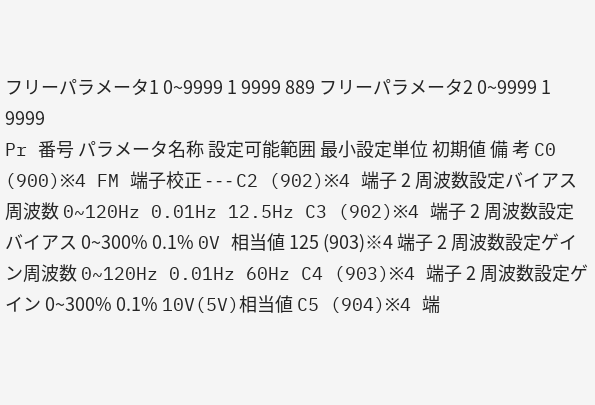フリーパラメータ1 0~9999 1 9999 889 フリーパラメータ2 0~9999 1 9999
Pr 番号 パラメータ名称 設定可能範囲 最小設定単位 初期値 備 考 C0 (900)※4 FM 端子校正 - - - C2 (902)※4 端子 2 周波数設定バイアス周波数 0~120Hz 0.01Hz 12.5Hz C3 (902)※4 端子 2 周波数設定バイアス 0~300% 0.1% 0V 相当値 125 (903)※4 端子 2 周波数設定ゲイン周波数 0~120Hz 0.01Hz 60Hz C4 (903)※4 端子 2 周波数設定ゲイン 0~300% 0.1% 10V(5V)相当値 C5 (904)※4 端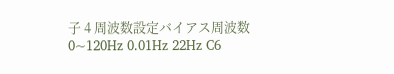子 4 周波数設定バイアス周波数 0~120Hz 0.01Hz 22Hz C6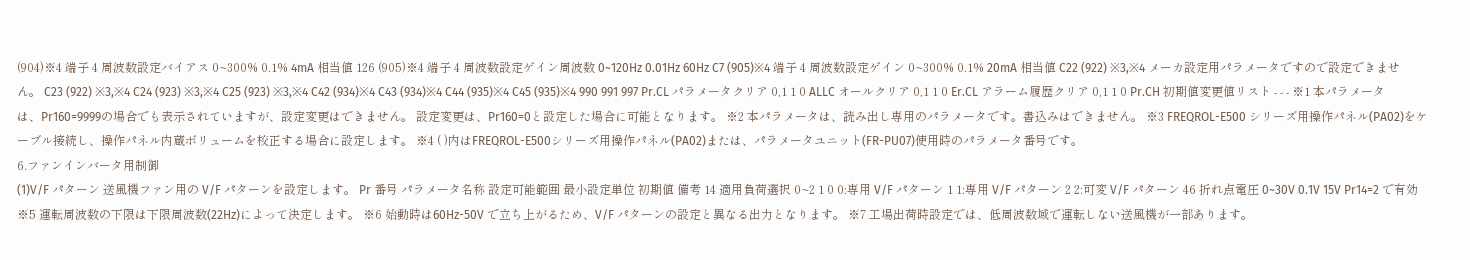(904)※4 端子 4 周波数設定バイアス 0~300% 0.1% 4mA 相当値 126 (905)※4 端子 4 周波数設定ゲイン周波数 0~120Hz 0.01Hz 60Hz C7 (905)※4 端子 4 周波数設定ゲイン 0~300% 0.1% 20mA 相当値 C22 (922) ※3,※4 メーカ設定用パラメータですので設定できません。 C23 (922) ※3,※4 C24 (923) ※3,※4 C25 (923) ※3,※4 C42 (934)※4 C43 (934)※4 C44 (935)※4 C45 (935)※4 990 991 997 Pr.CL パラメータクリア 0,1 1 0 ALLC オールクリア 0,1 1 0 Er.CL アラーム履歴クリア 0,1 1 0 Pr.CH 初期値変更値リスト - - - ※1 本パラメータは、Pr160=9999の場合でも表示されていますが、設定変更はできません。 設定変更は、Pr160=0と設定した場合に可能となります。 ※2 本パラメータは、読み出し専用のパラメータです。書込みはできません。 ※3 FREQROL-E500 シリーズ用操作パネル(PA02)をケーブル接続し、操作パネル内蔵ボリュームを校正する場合に設定します。 ※4 ( )内はFREQROL-E500シリーズ用操作パネル(PA02)または、パラメータユニット(FR-PU07)使用時のパラメータ番号です。
6.ファンインバータ用制御
(1)V/F パターン 送風機ファン用の V/F パターンを設定します。 Pr 番号 パラメータ名称 設定可能範囲 最小設定単位 初期値 備考 14 適用負荷選択 0~2 1 0 0:専用 V/F パターン 1 1:専用 V/F パターン 2 2:可変 V/F パターン 46 折れ点電圧 0~30V 0.1V 15V Pr14=2 で有効 ※5 運転周波数の下限は下限周波数(22Hz)によって決定します。 ※6 始動時は60Hz-50V で立ち上がるため、V/F パターンの設定と異なる出力となります。 ※7 工場出荷時設定では、低周波数域で運転しない送風機が一部あります。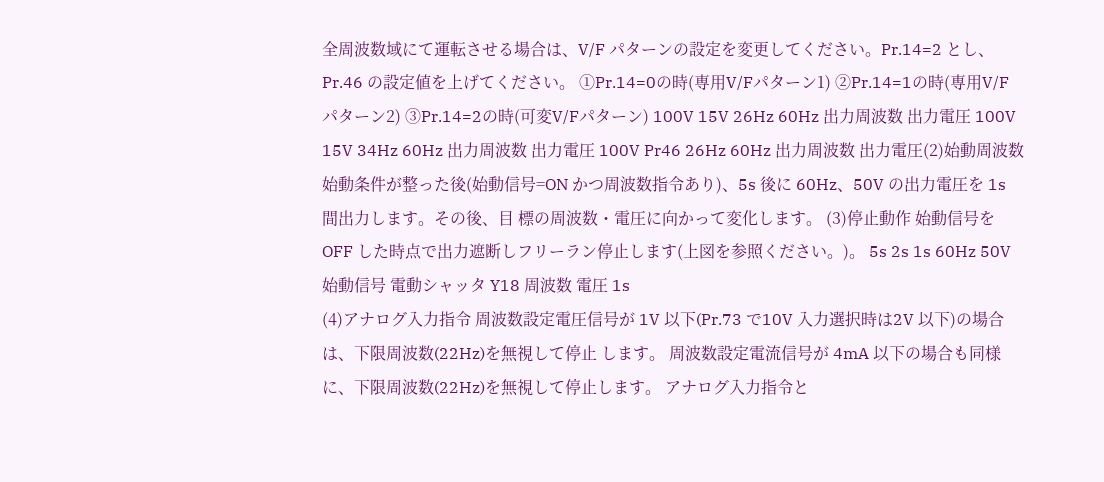全周波数域にて運転させる場合は、V/F パターンの設定を変更してください。Pr.14=2 とし、Pr.46 の設定値を上げてください。 ①Pr.14=0の時(専用V/Fパターン1) ②Pr.14=1の時(専用V/Fパターン2) ③Pr.14=2の時(可変V/Fパターン) 100V 15V 26Hz 60Hz 出力周波数 出力電圧 100V 15V 34Hz 60Hz 出力周波数 出力電圧 100V Pr46 26Hz 60Hz 出力周波数 出力電圧(2)始動周波数 始動条件が整った後(始動信号=ON かつ周波数指令あり)、5s 後に 60Hz、50V の出力電圧を 1s 間出力します。その後、目 標の周波数・電圧に向かって変化します。 (3)停止動作 始動信号を OFF した時点で出力遮断しフリーラン停止します(上図を参照ください。)。 5s 2s 1s 60Hz 50V 始動信号 電動シャッタ Y18 周波数 電圧 1s
(4)アナログ入力指令 周波数設定電圧信号が 1V 以下(Pr.73 で10V 入力選択時は2V 以下)の場合は、下限周波数(22Hz)を無視して停止 します。 周波数設定電流信号が 4mA 以下の場合も同様に、下限周波数(22Hz)を無視して停止します。 アナログ入力指令と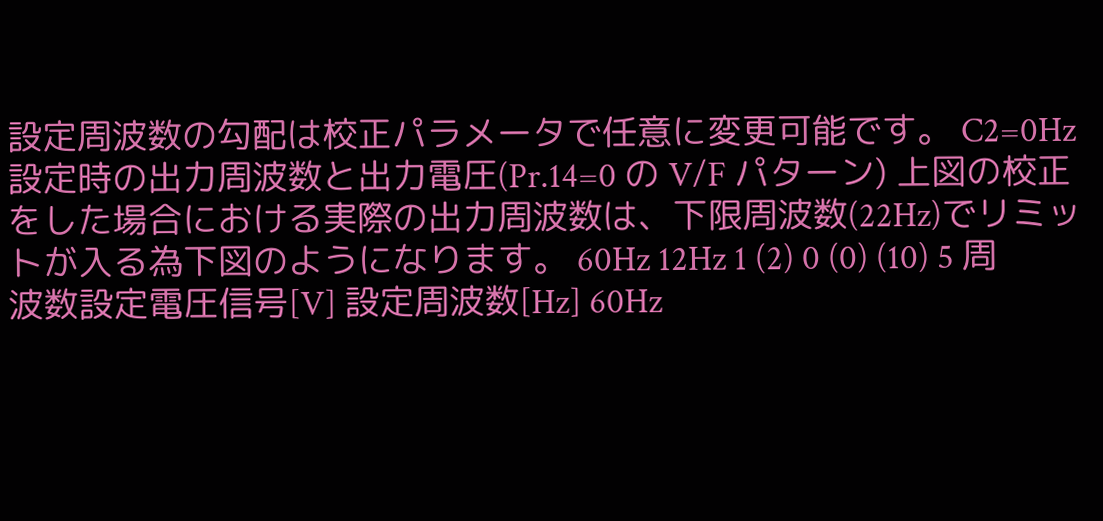設定周波数の勾配は校正パラメータで任意に変更可能です。 C2=0Hz 設定時の出力周波数と出力電圧(Pr.14=0 の V/F パターン) 上図の校正をした場合における実際の出力周波数は、下限周波数(22Hz)でリミットが入る為下図のようになります。 60Hz 12Hz 1 (2) 0 (0) (10) 5 周波数設定電圧信号[V] 設定周波数[Hz] 60Hz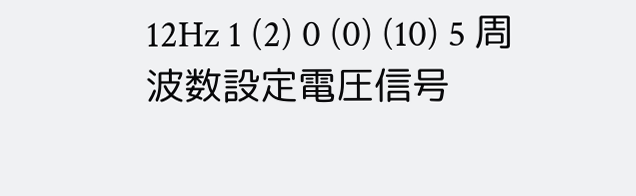12Hz 1 (2) 0 (0) (10) 5 周波数設定電圧信号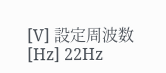[V] 設定周波数[Hz] 22Hz